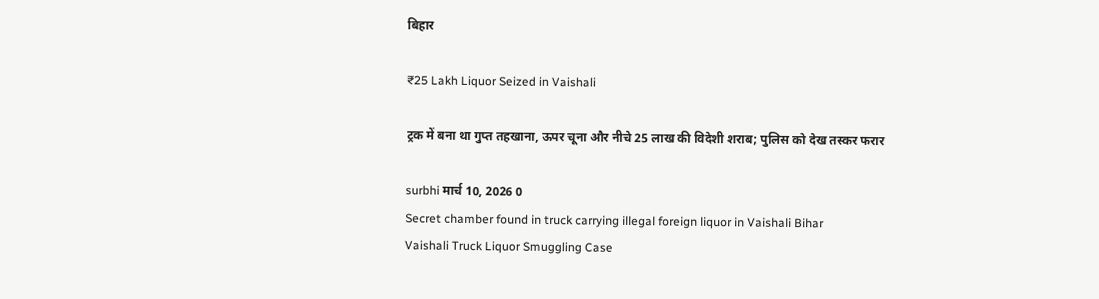बिहार

₹25 Lakh Liquor Seized in Vaishali

ट्रक में बना था गुप्त तहखाना, ऊपर चूना और नीचे 25 लाख की विदेशी शराब; पुलिस को देख तस्कर फरार

surbhi मार्च 10, 2026 0
Secret chamber found in truck carrying illegal foreign liquor in Vaishali Bihar
Vaishali Truck Liquor Smuggling Case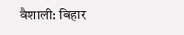वैशाली: बिहार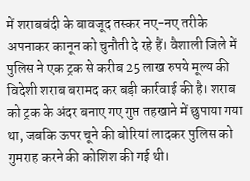में शराबबंदी के बावजूद तस्कर नए-नए तरीके अपनाकर कानून को चुनौती दे रहे हैं। वैशाली जिले में पुलिस ने एक ट्रक से करीब 25 लाख रुपये मूल्य की विदेशी शराब बरामद कर बड़ी कार्रवाई की है। शराब को ट्रक के अंदर बनाए गए गुप्त तहखाने में छुपाया गया था, जबकि ऊपर चूने की बोरियां लादकर पुलिस को गुमराह करने की कोशिश की गई थी।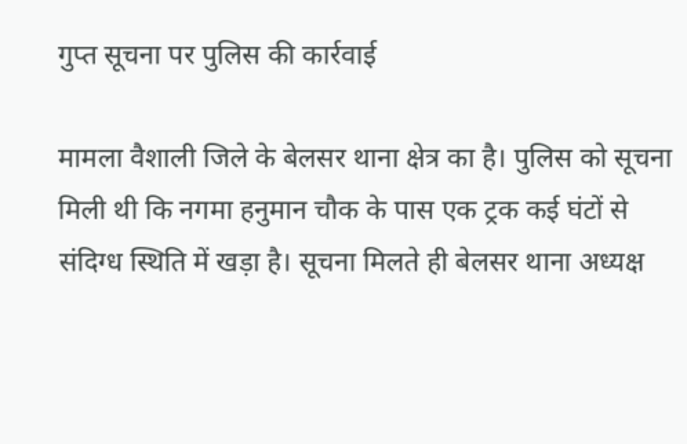गुप्त सूचना पर पुलिस की कार्रवाई

मामला वैशाली जिले के बेलसर थाना क्षेत्र का है। पुलिस को सूचना मिली थी कि नगमा हनुमान चौक के पास एक ट्रक कई घंटों से संदिग्ध स्थिति में खड़ा है। सूचना मिलते ही बेलसर थाना अध्यक्ष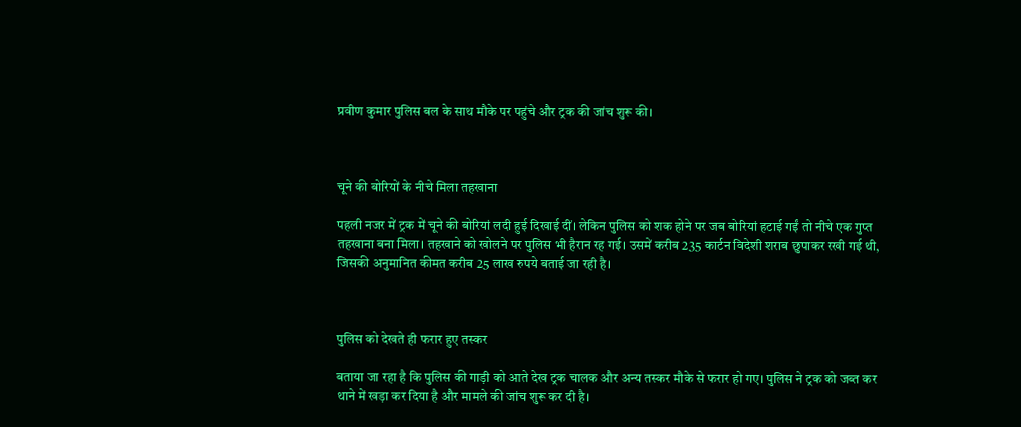प्रवीण कुमार पुलिस बल के साथ मौके पर पहुंचे और ट्रक की जांच शुरू की।



चूने की बोरियों के नीचे मिला तहखाना

पहली नजर में ट्रक में चूने की बोरियां लदी हुई दिखाई दीं। लेकिन पुलिस को शक होने पर जब बोरियां हटाई गईं तो नीचे एक गुप्त तहखाना बना मिला। तहखाने को खोलने पर पुलिस भी हैरान रह गई। उसमें करीब 235 कार्टन विदेशी शराब छुपाकर रखी गई थी, जिसकी अनुमानित कीमत करीब 25 लाख रुपये बताई जा रही है।



पुलिस को देखते ही फरार हुए तस्कर

बताया जा रहा है कि पुलिस की गाड़ी को आते देख ट्रक चालक और अन्य तस्कर मौके से फरार हो गए। पुलिस ने ट्रक को जब्त कर थाने में खड़ा कर दिया है और मामले की जांच शुरू कर दी है।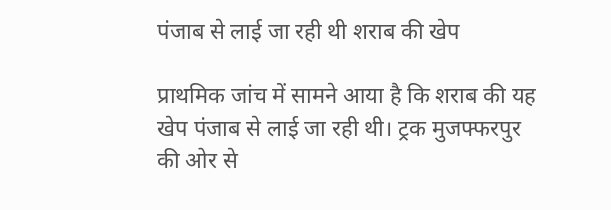पंजाब से लाई जा रही थी शराब की खेप

प्राथमिक जांच में सामने आया है कि शराब की यह खेप पंजाब से लाई जा रही थी। ट्रक मुजफ्फरपुर की ओर से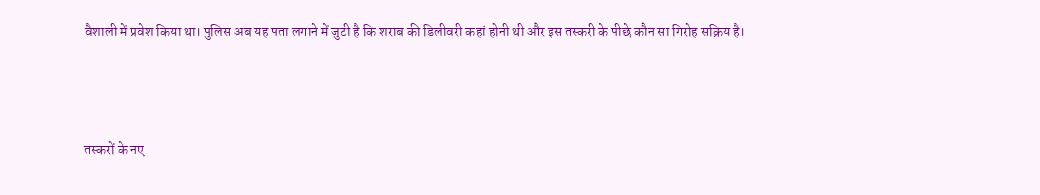वैशाली में प्रवेश किया था। पुलिस अब यह पता लगाने में जुटी है कि शराब की डिलीवरी कहां होनी थी और इस तस्करी के पीछे कौन सा गिरोह सक्रिय है।



तस्करों के नए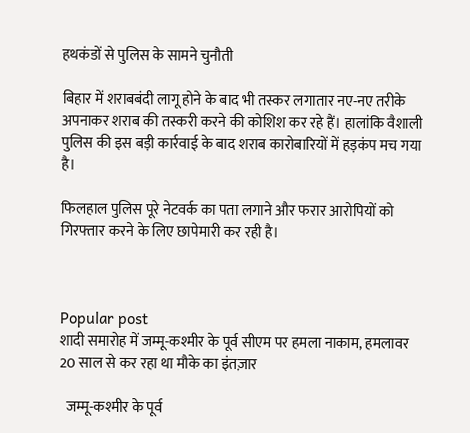हथकंडों से पुलिस के सामने चुनौती

बिहार में शराबबंदी लागू होने के बाद भी तस्कर लगातार नए-नए तरीके अपनाकर शराब की तस्करी करने की कोशिश कर रहे हैं। हालांकि वैशाली पुलिस की इस बड़ी कार्रवाई के बाद शराब कारोबारियों में हड़कंप मच गया है।

फिलहाल पुलिस पूरे नेटवर्क का पता लगाने और फरार आरोपियों को गिरफ्तार करने के लिए छापेमारी कर रही है।



Popular post
शादी समारोह में जम्मू-कश्मीर के पूर्व सीएम पर हमला नाकाम, हमलावर 20 साल से कर रहा था मौके का इंतज़ार

  जम्मू-कश्मीर के पूर्व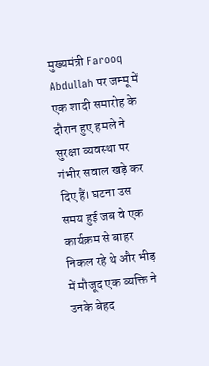मुख्यमंत्री Farooq Abdullah पर जम्मू में एक शादी समारोह के दौरान हुए हमले ने सुरक्षा व्यवस्था पर गंभीर सवाल खड़े कर दिए हैं। घटना उस समय हुई जब वे एक कार्यक्रम से बाहर निकल रहे थे और भीड़ में मौजूद एक व्यक्ति ने उनके बेहद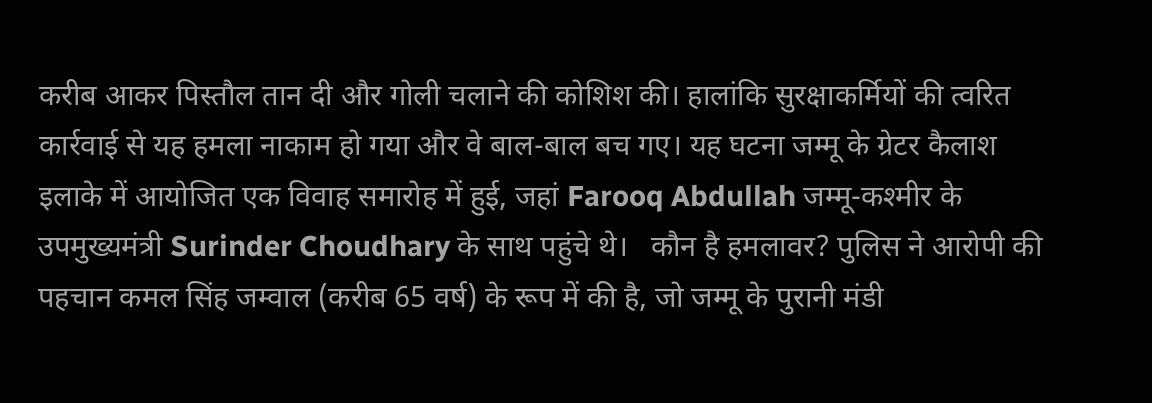करीब आकर पिस्तौल तान दी और गोली चलाने की कोशिश की। हालांकि सुरक्षाकर्मियों की त्वरित कार्रवाई से यह हमला नाकाम हो गया और वे बाल-बाल बच गए। यह घटना जम्मू के ग्रेटर कैलाश इलाके में आयोजित एक विवाह समारोह में हुई, जहां Farooq Abdullah जम्मू-कश्मीर के उपमुख्यमंत्री Surinder Choudhary के साथ पहुंचे थे।   कौन है हमलावर? पुलिस ने आरोपी की पहचान कमल सिंह जम्वाल (करीब 65 वर्ष) के रूप में की है, जो जम्मू के पुरानी मंडी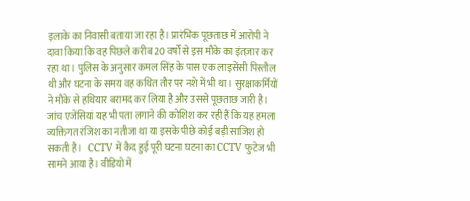इलाके का निवासी बताया जा रहा है। प्रारंभिक पूछताछ में आरोपी ने दावा किया कि वह पिछले करीब 20 वर्षों से इस मौके का इंतज़ार कर रहा था। पुलिस के अनुसार कमल सिंह के पास एक लाइसेंसी पिस्तौल थी और घटना के समय वह कथित तौर पर नशे में भी था। सुरक्षाकर्मियों ने मौके से हथियार बरामद कर लिया है और उससे पूछताछ जारी है। जांच एजेंसियां यह भी पता लगाने की कोशिश कर रही हैं कि यह हमला व्यक्तिगत रंजिश का नतीजा था या इसके पीछे कोई बड़ी साजिश हो सकती है।   CCTV में कैद हुई पूरी घटना घटना का CCTV फुटेज भी सामने आया है। वीडियो में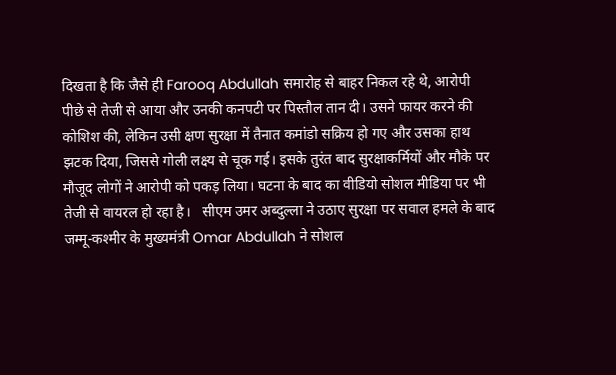दिखता है कि जैसे ही Farooq Abdullah समारोह से बाहर निकल रहे थे, आरोपी पीछे से तेजी से आया और उनकी कनपटी पर पिस्तौल तान दी। उसने फायर करने की कोशिश की, लेकिन उसी क्षण सुरक्षा में तैनात कमांडो सक्रिय हो गए और उसका हाथ झटक दिया, जिससे गोली लक्ष्य से चूक गई। इसके तुरंत बाद सुरक्षाकर्मियों और मौके पर मौजूद लोगों ने आरोपी को पकड़ लिया। घटना के बाद का वीडियो सोशल मीडिया पर भी तेजी से वायरल हो रहा है।   सीएम उमर अब्दुल्ला ने उठाए सुरक्षा पर सवाल हमले के बाद जम्मू-कश्मीर के मुख्यमंत्री Omar Abdullah ने सोशल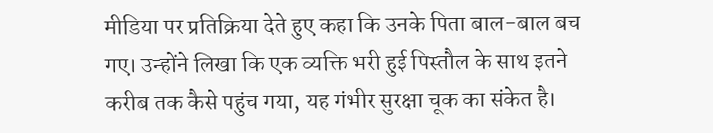मीडिया पर प्रतिक्रिया देते हुए कहा कि उनके पिता बाल-बाल बच गए। उन्होंने लिखा कि एक व्यक्ति भरी हुई पिस्तौल के साथ इतने करीब तक कैसे पहुंच गया, यह गंभीर सुरक्षा चूक का संकेत है।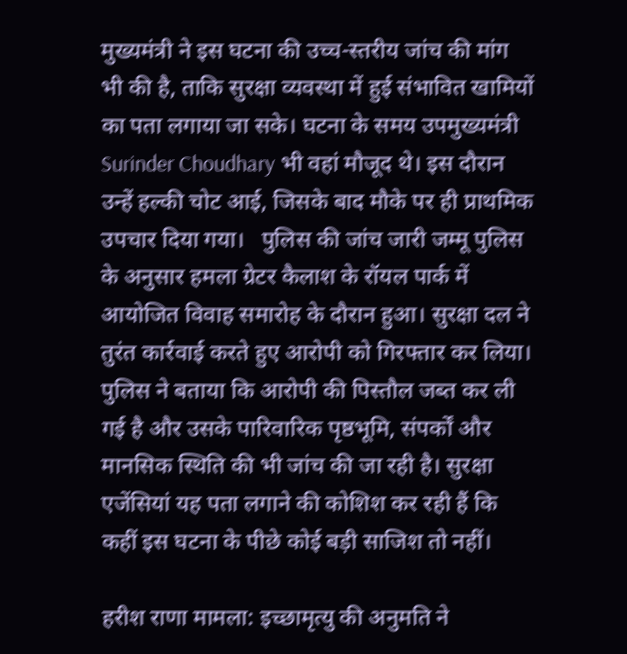मुख्यमंत्री ने इस घटना की उच्च-स्तरीय जांच की मांग भी की है, ताकि सुरक्षा व्यवस्था में हुई संभावित खामियों का पता लगाया जा सके। घटना के समय उपमुख्यमंत्री Surinder Choudhary भी वहां मौजूद थे। इस दौरान उन्हें हल्की चोट आई, जिसके बाद मौके पर ही प्राथमिक उपचार दिया गया।   पुलिस की जांच जारी जम्मू पुलिस के अनुसार हमला ग्रेटर कैलाश के रॉयल पार्क में आयोजित विवाह समारोह के दौरान हुआ। सुरक्षा दल ने तुरंत कार्रवाई करते हुए आरोपी को गिरफ्तार कर लिया। पुलिस ने बताया कि आरोपी की पिस्तौल जब्त कर ली गई है और उसके पारिवारिक पृष्ठभूमि, संपर्कों और मानसिक स्थिति की भी जांच की जा रही है। सुरक्षा एजेंसियां यह पता लगाने की कोशिश कर रही हैं कि कहीं इस घटना के पीछे कोई बड़ी साजिश तो नहीं।

हरीश राणा मामला: इच्छामृत्यु की अनुमति ने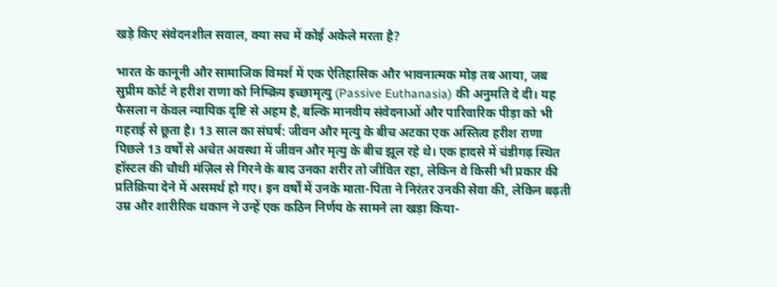खड़े किए संवेदनशील सवाल, क्या सच में कोई अकेले मरता है?

भारत के कानूनी और सामाजिक विमर्श में एक ऐतिहासिक और भावनात्मक मोड़ तब आया, जब सुप्रीम कोर्ट ने हरीश राणा को निष्क्रिय इच्छामृत्यु (Passive Euthanasia) की अनुमति दे दी। यह फैसला न केवल न्यायिक दृष्टि से अहम है, बल्कि मानवीय संवेदनाओं और पारिवारिक पीड़ा को भी गहराई से छूता है। 13 साल का संघर्ष: जीवन और मृत्यु के बीच अटका एक अस्तित्व हरीश राणा पिछले 13 वर्षों से अचेत अवस्था में जीवन और मृत्यु के बीच झूल रहे थे। एक हादसे में चंडीगढ़ स्थित हॉस्टल की चौथी मंज़िल से गिरने के बाद उनका शरीर तो जीवित रहा, लेकिन वे किसी भी प्रकार की प्रतिक्रिया देने में असमर्थ हो गए। इन वर्षों में उनके माता-पिता ने निरंतर उनकी सेवा की, लेकिन बढ़ती उम्र और शारीरिक थकान ने उन्हें एक कठिन निर्णय के सामने ला खड़ा किया-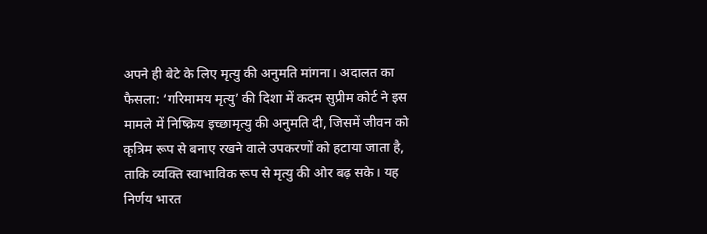अपने ही बेटे के लिए मृत्यु की अनुमति मांगना। अदालत का फैसला: ‘गरिमामय मृत्यु’ की दिशा में कदम सुप्रीम कोर्ट ने इस मामले में निष्क्रिय इच्छामृत्यु की अनुमति दी, जिसमें जीवन को कृत्रिम रूप से बनाए रखने वाले उपकरणों को हटाया जाता है, ताकि व्यक्ति स्वाभाविक रूप से मृत्यु की ओर बढ़ सके। यह निर्णय भारत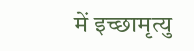में इच्छामृत्यु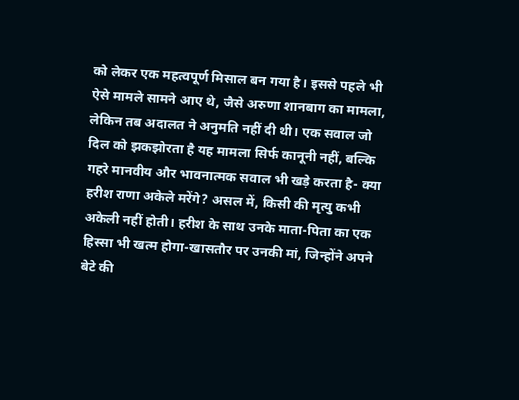को लेकर एक महत्वपूर्ण मिसाल बन गया है। इससे पहले भी ऐसे मामले सामने आए थे, जैसे अरुणा शानबाग का मामला, लेकिन तब अदालत ने अनुमति नहीं दी थी। एक सवाल जो दिल को झकझोरता है यह मामला सिर्फ कानूनी नहीं, बल्कि गहरे मानवीय और भावनात्मक सवाल भी खड़े करता है- क्या हरीश राणा अकेले मरेंगे? असल में, किसी की मृत्यु कभी अकेली नहीं होती। हरीश के साथ उनके माता-पिता का एक हिस्सा भी खत्म होगा-खासतौर पर उनकी मां, जिन्होंने अपने बेटे की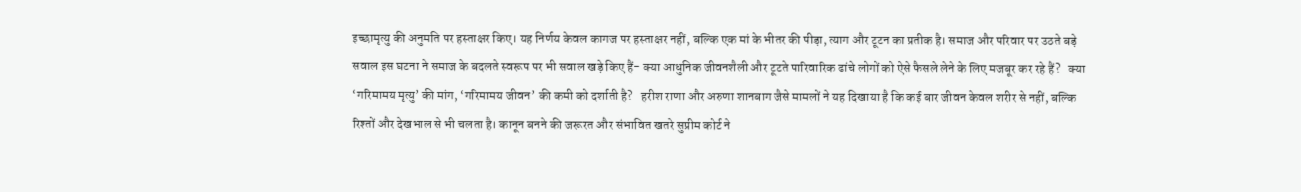इच्छामृत्यु की अनुमति पर हस्ताक्षर किए। यह निर्णय केवल कागज पर हस्ताक्षर नहीं, बल्कि एक मां के भीतर की पीड़ा, त्याग और टूटन का प्रतीक है। समाज और परिवार पर उठते बड़े सवाल इस घटना ने समाज के बदलते स्वरूप पर भी सवाल खड़े किए हैं- क्या आधुनिक जीवनशैली और टूटते पारिवारिक ढांचे लोगों को ऐसे फैसले लेने के लिए मजबूर कर रहे हैं?   क्या ‘गरिमामय मृत्यु’ की मांग, ‘गरिमामय जीवन’ की कमी को दर्शाती है?   हरीश राणा और अरुणा शानबाग जैसे मामलों ने यह दिखाया है कि कई बार जीवन केवल शरीर से नहीं, बल्कि रिश्तों और देखभाल से भी चलता है। कानून बनने की जरूरत और संभावित खतरे सुप्रीम कोर्ट ने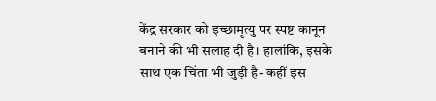केंद्र सरकार को इच्छामृत्यु पर स्पष्ट कानून बनाने की भी सलाह दी है। हालांकि, इसके साथ एक चिंता भी जुड़ी है- कहीं इस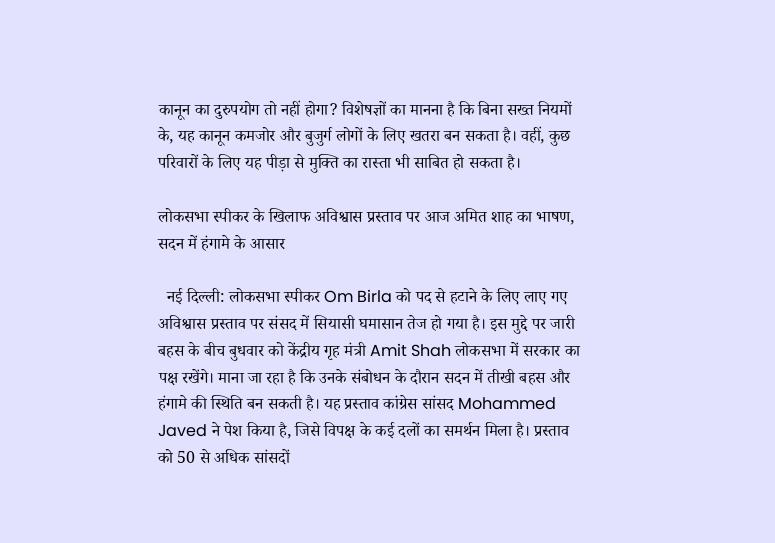कानून का दुरुपयोग तो नहीं होगा? विशेषज्ञों का मानना है कि बिना सख्त नियमों के, यह कानून कमजोर और बुजुर्ग लोगों के लिए खतरा बन सकता है। वहीं, कुछ परिवारों के लिए यह पीड़ा से मुक्ति का रास्ता भी साबित हो सकता है।

लोकसभा स्पीकर के खिलाफ अविश्वास प्रस्ताव पर आज अमित शाह का भाषण, सदन में हंगामे के आसार

  नई दिल्ली: लोकसभा स्पीकर Om Birla को पद से हटाने के लिए लाए गए अविश्वास प्रस्ताव पर संसद में सियासी घमासान तेज हो गया है। इस मुद्दे पर जारी बहस के बीच बुधवार को केंद्रीय गृह मंत्री Amit Shah लोकसभा में सरकार का पक्ष रखेंगे। माना जा रहा है कि उनके संबोधन के दौरान सदन में तीखी बहस और हंगामे की स्थिति बन सकती है। यह प्रस्ताव कांग्रेस सांसद Mohammed Javed ने पेश किया है, जिसे विपक्ष के कई दलों का समर्थन मिला है। प्रस्ताव को 50 से अधिक सांसदों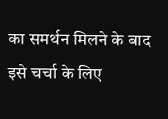का समर्थन मिलने के बाद इसे चर्चा के लिए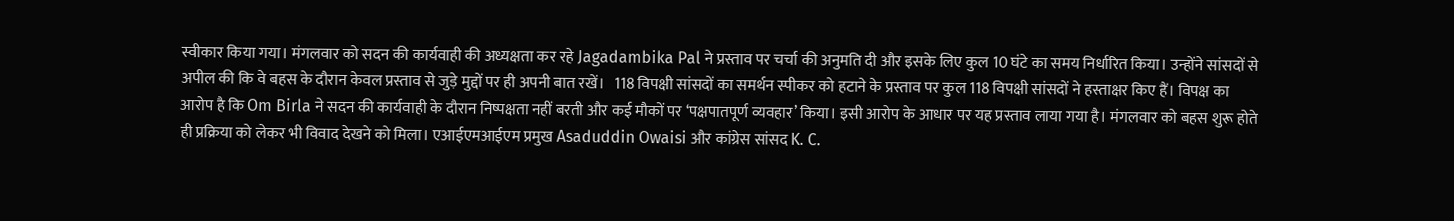स्वीकार किया गया। मंगलवार को सदन की कार्यवाही की अध्यक्षता कर रहे Jagadambika Pal ने प्रस्ताव पर चर्चा की अनुमति दी और इसके लिए कुल 10 घंटे का समय निर्धारित किया। उन्होंने सांसदों से अपील की कि वे बहस के दौरान केवल प्रस्ताव से जुड़े मुद्दों पर ही अपनी बात रखें।   118 विपक्षी सांसदों का समर्थन स्पीकर को हटाने के प्रस्ताव पर कुल 118 विपक्षी सांसदों ने हस्ताक्षर किए हैं। विपक्ष का आरोप है कि Om Birla ने सदन की कार्यवाही के दौरान निष्पक्षता नहीं बरती और कई मौकों पर ‘पक्षपातपूर्ण व्यवहार’ किया। इसी आरोप के आधार पर यह प्रस्ताव लाया गया है। मंगलवार को बहस शुरू होते ही प्रक्रिया को लेकर भी विवाद देखने को मिला। एआईएमआईएम प्रमुख Asaduddin Owaisi और कांग्रेस सांसद K. C.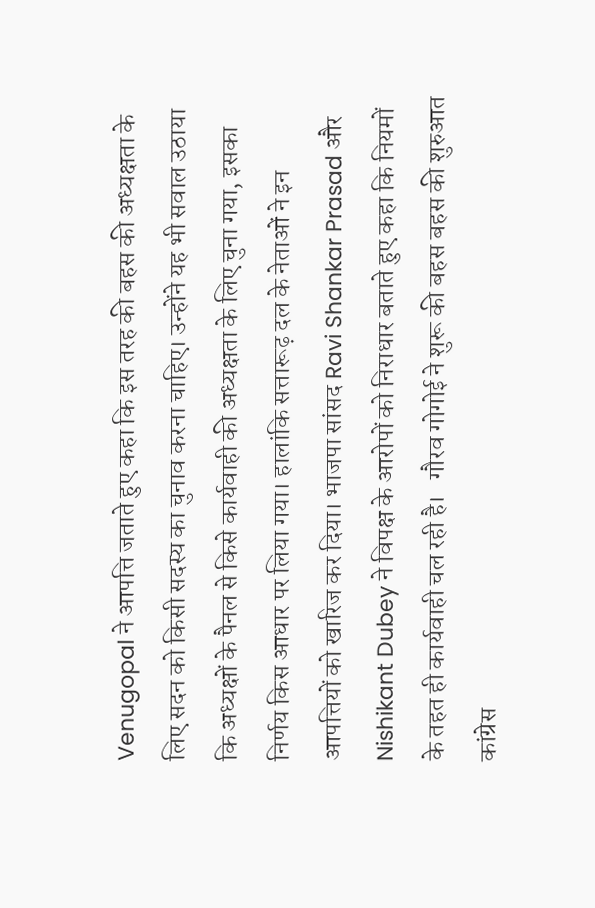Venugopal ने आपत्ति जताते हुए कहा कि इस तरह की बहस की अध्यक्षता के लिए सदन को किसी सदस्य का चुनाव करना चाहिए। उन्होंने यह भी सवाल उठाया कि अध्यक्षों के पैनल से किसे कार्यवाही की अध्यक्षता के लिए चुना गया, इसका निर्णय किस आधार पर लिया गया। हालांकि सत्तारूढ़ दल के नेताओं ने इन आपत्तियों को खारिज कर दिया। भाजपा सांसद Ravi Shankar Prasad और Nishikant Dubey ने विपक्ष के आरोपों को निराधार बताते हुए कहा कि नियमों के तहत ही कार्यवाही चल रही है।   गौरव गोगोई ने शुरू की बहस बहस की शुरुआत कांग्रेस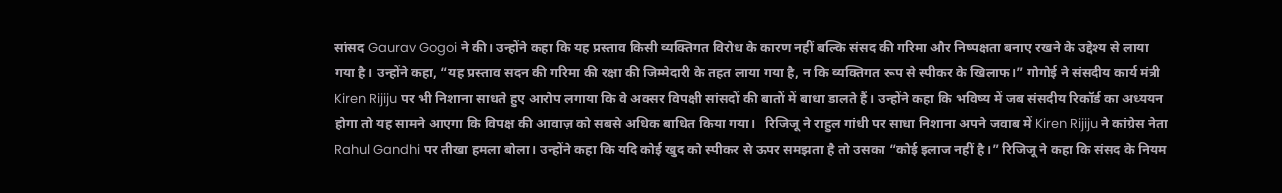सांसद Gaurav Gogoi ने की। उन्होंने कहा कि यह प्रस्ताव किसी व्यक्तिगत विरोध के कारण नहीं बल्कि संसद की गरिमा और निष्पक्षता बनाए रखने के उद्देश्य से लाया गया है। उन्होंने कहा, “यह प्रस्ताव सदन की गरिमा की रक्षा की जिम्मेदारी के तहत लाया गया है, न कि व्यक्तिगत रूप से स्पीकर के खिलाफ।” गोगोई ने संसदीय कार्य मंत्री Kiren Rijiju पर भी निशाना साधते हुए आरोप लगाया कि वे अक्सर विपक्षी सांसदों की बातों में बाधा डालते हैं। उन्होंने कहा कि भविष्य में जब संसदीय रिकॉर्ड का अध्ययन होगा तो यह सामने आएगा कि विपक्ष की आवाज़ को सबसे अधिक बाधित किया गया।   रिजिजू ने राहुल गांधी पर साधा निशाना अपने जवाब में Kiren Rijiju ने कांग्रेस नेता Rahul Gandhi पर तीखा हमला बोला। उन्होंने कहा कि यदि कोई खुद को स्पीकर से ऊपर समझता है तो उसका “कोई इलाज नहीं है।” रिजिजू ने कहा कि संसद के नियम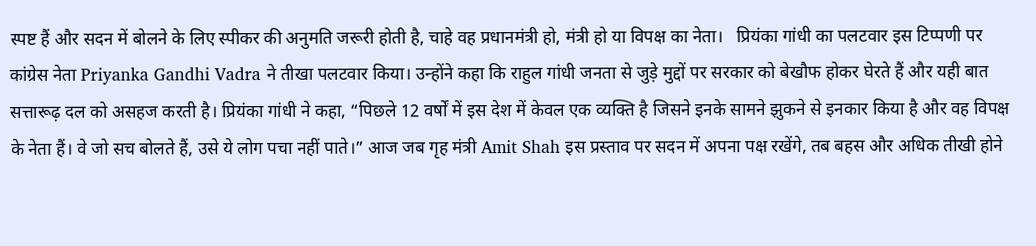स्पष्ट हैं और सदन में बोलने के लिए स्पीकर की अनुमति जरूरी होती है, चाहे वह प्रधानमंत्री हो, मंत्री हो या विपक्ष का नेता।   प्रियंका गांधी का पलटवार इस टिप्पणी पर कांग्रेस नेता Priyanka Gandhi Vadra ने तीखा पलटवार किया। उन्होंने कहा कि राहुल गांधी जनता से जुड़े मुद्दों पर सरकार को बेखौफ होकर घेरते हैं और यही बात सत्तारूढ़ दल को असहज करती है। प्रियंका गांधी ने कहा, “पिछले 12 वर्षों में इस देश में केवल एक व्यक्ति है जिसने इनके सामने झुकने से इनकार किया है और वह विपक्ष के नेता हैं। वे जो सच बोलते हैं, उसे ये लोग पचा नहीं पाते।” आज जब गृह मंत्री Amit Shah इस प्रस्ताव पर सदन में अपना पक्ष रखेंगे, तब बहस और अधिक तीखी होने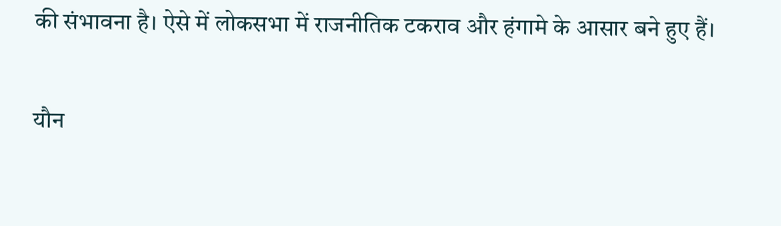की संभावना है। ऐसे में लोकसभा में राजनीतिक टकराव और हंगामे के आसार बने हुए हैं।

यौन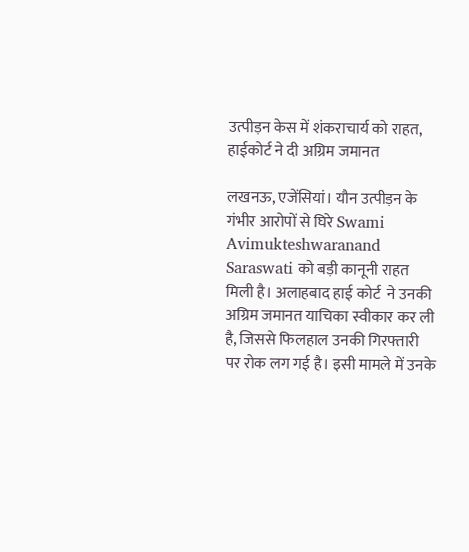उत्पीड़न केस में शंकराचार्य को राहत, हाईकोर्ट ने दी अग्रिम जमानत

लखनऊ, एजेंसियां। यौन उत्पीड़न के गंभीर आरोपों से घिरे Swami Avimukteshwaranand Saraswati को बड़ी कानूनी राहत मिली है। अलाहबाद हाई कोर्ट  ने उनकी अग्रिम जमानत याचिका स्वीकार कर ली है, जिससे फिलहाल उनकी गिरफ्तारी पर रोक लग गई है। इसी मामले में उनके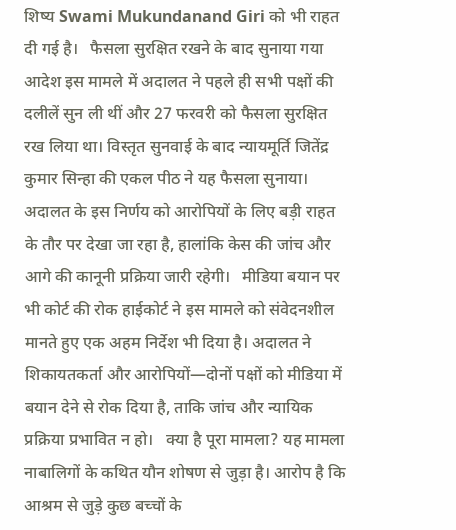शिष्य Swami Mukundanand Giri को भी राहत दी गई है।   फैसला सुरक्षित रखने के बाद सुनाया गया आदेश इस मामले में अदालत ने पहले ही सभी पक्षों की दलीलें सुन ली थीं और 27 फरवरी को फैसला सुरक्षित रख लिया था। विस्तृत सुनवाई के बाद न्यायमूर्ति जितेंद्र कुमार सिन्हा की एकल पीठ ने यह फैसला सुनाया। अदालत के इस निर्णय को आरोपियों के लिए बड़ी राहत के तौर पर देखा जा रहा है, हालांकि केस की जांच और आगे की कानूनी प्रक्रिया जारी रहेगी।   मीडिया बयान पर भी कोर्ट की रोक हाईकोर्ट ने इस मामले को संवेदनशील मानते हुए एक अहम निर्देश भी दिया है। अदालत ने शिकायतकर्ता और आरोपियों—दोनों पक्षों को मीडिया में बयान देने से रोक दिया है, ताकि जांच और न्यायिक प्रक्रिया प्रभावित न हो।   क्या है पूरा मामला? यह मामला नाबालिगों के कथित यौन शोषण से जुड़ा है। आरोप है कि आश्रम से जुड़े कुछ बच्चों के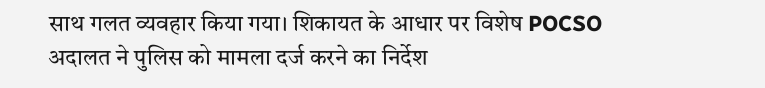साथ गलत व्यवहार किया गया। शिकायत के आधार पर विशेष POCSO अदालत ने पुलिस को मामला दर्ज करने का निर्देश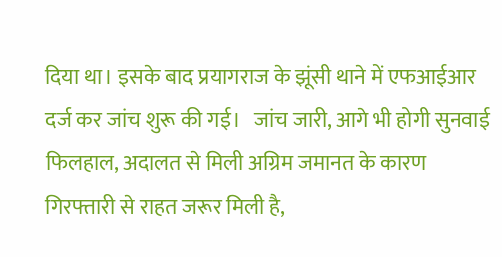दिया था। इसके बाद प्रयागराज के झूंसी थाने में एफआईआर दर्ज कर जांच शुरू की गई।   जांच जारी, आगे भी होगी सुनवाई फिलहाल, अदालत से मिली अग्रिम जमानत के कारण गिरफ्तारी से राहत जरूर मिली है,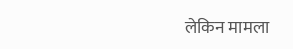लेकिन मामला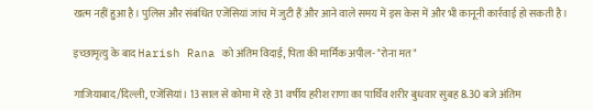खत्म नहीं हुआ है। पुलिस और संबंधित एजेंसियां जांच में जुटी हैं और आने वाले समय में इस केस में और भी कानूनी कार्रवाई हो सकती है।

इच्छामृत्यु के बाद Harish Rana को अंतिम विदाई, पिता की मार्मिक अपील- "रोना मत"

गाजियाबाद/दिल्ली, एजेंसियां। 13 साल से कोमा में रहे 31 वर्षीय हरीश राणा का पार्थिव शरीर बुधवार सुबह 8.30 बजे अंतिम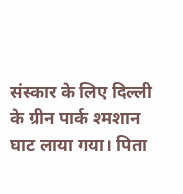संस्कार के लिए दिल्ली के ग्रीन पार्क श्मशान घाट लाया गया। पिता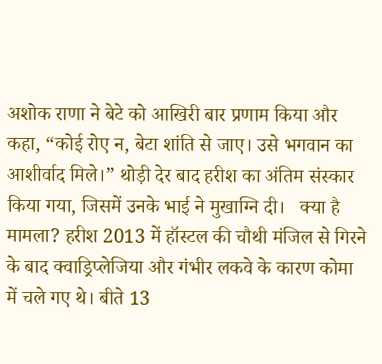अशोक राणा ने बेटे को आखिरी बार प्रणाम किया और कहा, “कोई रोए न, बेटा शांति से जाए। उसे भगवान का आशीर्वाद मिले।” थोड़ी देर बाद हरीश का अंतिम संस्कार किया गया, जिसमें उनके भाई ने मुखाग्नि दी।   क्या है मामला? हरीश 2013 में हॉस्टल की चौथी मंजिल से गिरने के बाद क्वाड्रिप्लेजिया और गंभीर लकवे के कारण कोमा में चले गए थे। बीते 13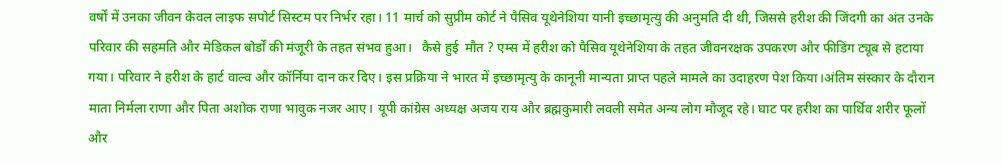वर्षों में उनका जीवन केवल लाइफ सपोर्ट सिस्टम पर निर्भर रहा। 11 मार्च को सुप्रीम कोर्ट ने पैसिव यूथेनेशिया यानी इच्छामृत्यु की अनुमति दी थी, जिससे हरीश की जिंदगी का अंत उनके परिवार की सहमति और मेडिकल बोर्डों की मंजूरी के तहत संभव हुआ।   कैसे हुई  मौत ? एम्स में हरीश को पैसिव यूथेनेशिया के तहत जीवनरक्षक उपकरण और फीडिंग ट्यूब से हटाया गया। परिवार ने हरीश के हार्ट वाल्व और कॉर्निया दान कर दिए। इस प्रक्रिया ने भारत में इच्छामृत्यु के कानूनी मान्यता प्राप्त पहले मामले का उदाहरण पेश किया।अंतिम संस्कार के दौरान माता निर्मला राणा और पिता अशोक राणा भावुक नजर आए। यूपी कांग्रेस अध्यक्ष अजय राय और ब्रह्मकुमारी लवली समेत अन्य लोग मौजूद रहे। घाट पर हरीश का पार्थिव शरीर फूलों और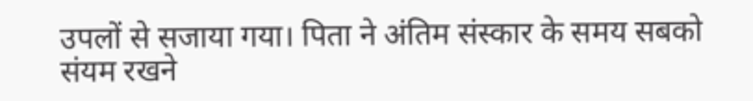उपलों से सजाया गया। पिता ने अंतिम संस्कार के समय सबको संयम रखने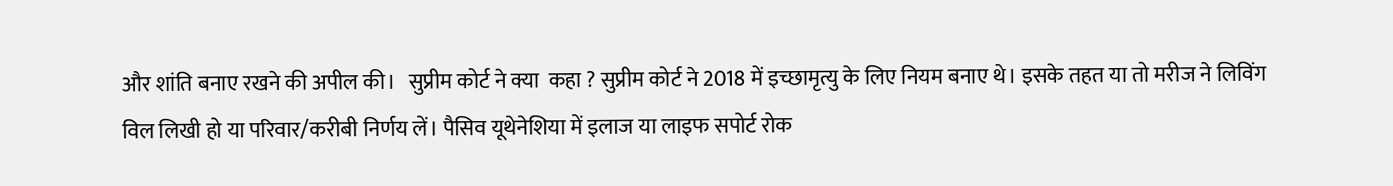और शांति बनाए रखने की अपील की।   सुप्रीम कोर्ट ने क्या  कहा ? सुप्रीम कोर्ट ने 2018 में इच्छामृत्यु के लिए नियम बनाए थे। इसके तहत या तो मरीज ने लिविंग विल लिखी हो या परिवार/करीबी निर्णय लें। पैसिव यूथेनेशिया में इलाज या लाइफ सपोर्ट रोक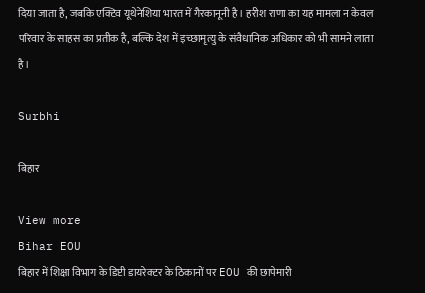दिया जाता है, जबकि एक्टिव यूथेनेशिया भारत में गैरकानूनी है। हरीश राणा का यह मामला न केवल परिवार के साहस का प्रतीक है, बल्कि देश में इच्छामृत्यु के संवैधानिक अधिकार को भी सामने लाता है।

Surbhi

बिहार

View more
Bihar EOU
बिहार में शिक्षा विभाग के डिप्टी डायरेक्टर के ठिकानों पर EOU की छापेमारी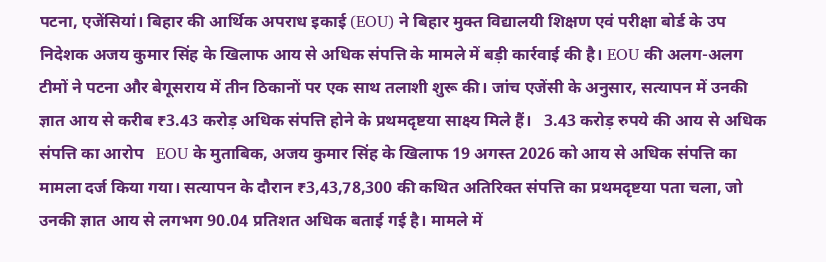पटना, एजेंसियां। बिहार की आर्थिक अपराध इकाई (EOU) ने बिहार मुक्त विद्यालयी शिक्षण एवं परीक्षा बोर्ड के उप निदेशक अजय कुमार सिंह के खिलाफ आय से अधिक संपत्ति के मामले में बड़ी कार्रवाई की है। EOU की अलग-अलग टीमों ने पटना और बेगूसराय में तीन ठिकानों पर एक साथ तलाशी शुरू की। जांच एजेंसी के अनुसार, सत्यापन में उनकी ज्ञात आय से करीब ₹3.43 करोड़ अधिक संपत्ति होने के प्रथमदृष्टया साक्ष्य मिले हैं।   3.43 करोड़ रुपये की आय से अधिक संपत्ति का आरोप   EOU के मुताबिक, अजय कुमार सिंह के खिलाफ 19 अगस्त 2026 को आय से अधिक संपत्ति का मामला दर्ज किया गया। सत्यापन के दौरान ₹3,43,78,300 की कथित अतिरिक्त संपत्ति का प्रथमदृष्टया पता चला, जो उनकी ज्ञात आय से लगभग 90.04 प्रतिशत अधिक बताई गई है। मामले में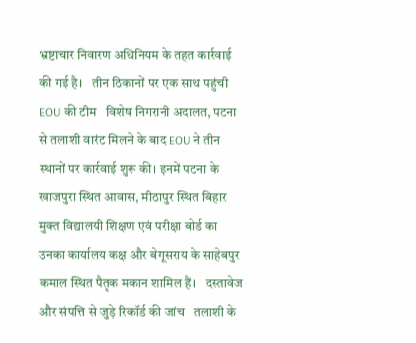भ्रष्टाचार निवारण अधिनियम के तहत कार्रवाई की गई है।   तीन ठिकानों पर एक साथ पहुंची EOU की टीम   विशेष निगरानी अदालत, पटना से तलाशी वारंट मिलने के बाद EOU ने तीन स्थानों पर कार्रवाई शुरू की। इनमें पटना के खाजपुरा स्थित आवास, मीठापुर स्थित बिहार मुक्त विद्यालयी शिक्षण एवं परीक्षा बोर्ड का उनका कार्यालय कक्ष और बेगूसराय के साहेबपुर कमाल स्थित पैतृक मकान शामिल हैं।   दस्तावेज और संपत्ति से जुड़े रिकॉर्ड की जांच   तलाशी के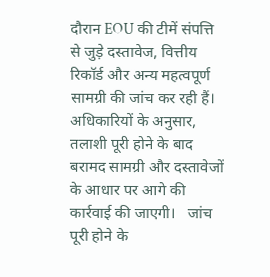दौरान EOU की टीमें संपत्ति से जुड़े दस्तावेज, वित्तीय रिकॉर्ड और अन्य महत्वपूर्ण सामग्री की जांच कर रही हैं। अधिकारियों के अनुसार, तलाशी पूरी होने के बाद बरामद सामग्री और दस्तावेजों के आधार पर आगे की कार्रवाई की जाएगी।   जांच पूरी होने के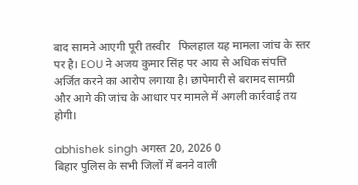बाद सामने आएगी पूरी तस्वीर   फिलहाल यह मामला जांच के स्तर पर है। EOU ने अजय कुमार सिंह पर आय से अधिक संपत्ति अर्जित करने का आरोप लगाया है। छापेमारी से बरामद सामग्री और आगे की जांच के आधार पर मामले में अगली कार्रवाई तय होगी।

abhishek singh अगस्त 20, 2026 0
बिहार पुलिस के सभी जिलों में बनने वाली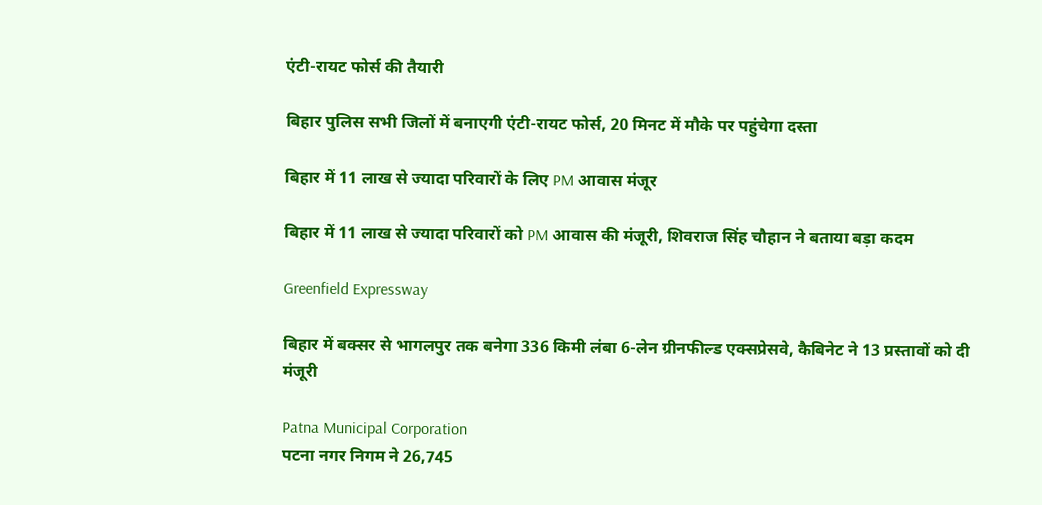एंटी-रायट फोर्स की तैयारी

बिहार पुलिस सभी जिलों में बनाएगी एंटी-रायट फोर्स, 20 मिनट में मौके पर पहुंचेगा दस्ता

बिहार में 11 लाख से ज्यादा परिवारों के लिए PM आवास मंजूर

बिहार में 11 लाख से ज्यादा परिवारों को PM आवास की मंजूरी, शिवराज सिंह चौहान ने बताया बड़ा कदम

Greenfield Expressway

बिहार में बक्सर से भागलपुर तक बनेगा 336 किमी लंबा 6-लेन ग्रीनफील्ड एक्सप्रेसवे, कैबिनेट ने 13 प्रस्तावों को दी मंजूरी

Patna Municipal Corporation
पटना नगर निगम ने 26,745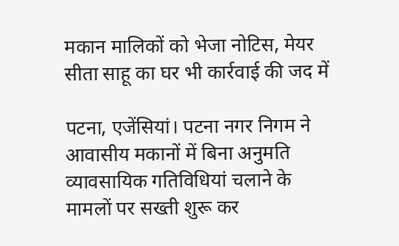मकान मालिकों को भेजा नोटिस, मेयर सीता साहू का घर भी कार्रवाई की जद में

पटना, एजेंसियां। पटना नगर निगम ने आवासीय मकानों में बिना अनुमति व्यावसायिक गतिविधियां चलाने के मामलों पर सख्ती शुरू कर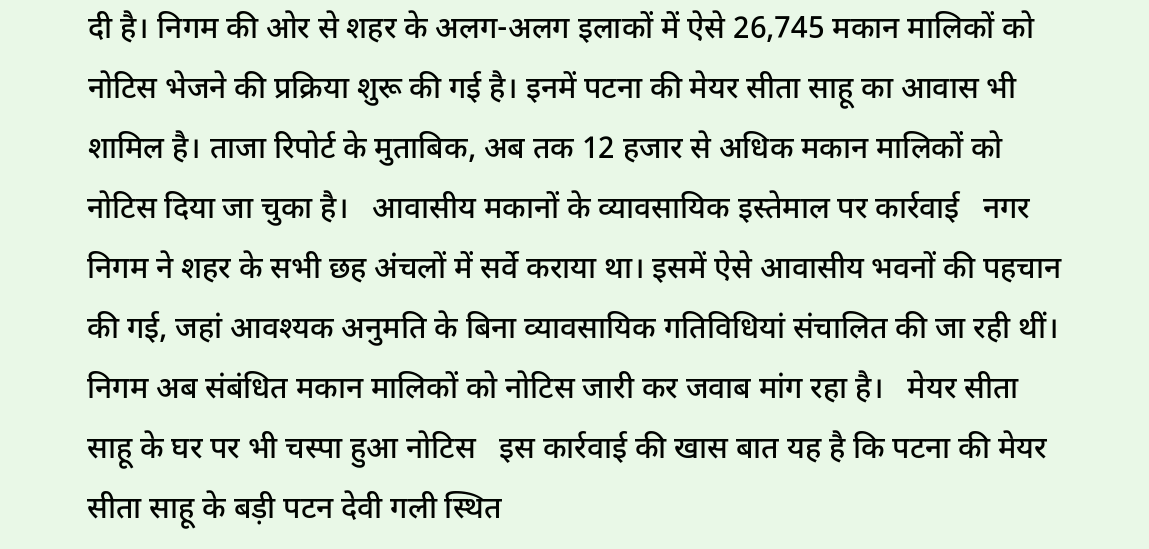दी है। निगम की ओर से शहर के अलग-अलग इलाकों में ऐसे 26,745 मकान मालिकों को नोटिस भेजने की प्रक्रिया शुरू की गई है। इनमें पटना की मेयर सीता साहू का आवास भी शामिल है। ताजा रिपोर्ट के मुताबिक, अब तक 12 हजार से अधिक मकान मालिकों को नोटिस दिया जा चुका है।   आवासीय मकानों के व्यावसायिक इस्तेमाल पर कार्रवाई   नगर निगम ने शहर के सभी छह अंचलों में सर्वे कराया था। इसमें ऐसे आवासीय भवनों की पहचान की गई, जहां आवश्यक अनुमति के बिना व्यावसायिक गतिविधियां संचालित की जा रही थीं। निगम अब संबंधित मकान मालिकों को नोटिस जारी कर जवाब मांग रहा है।   मेयर सीता साहू के घर पर भी चस्पा हुआ नोटिस   इस कार्रवाई की खास बात यह है कि पटना की मेयर सीता साहू के बड़ी पटन देवी गली स्थित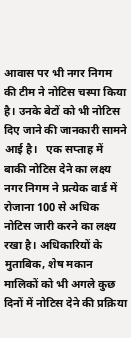आवास पर भी नगर निगम की टीम ने नोटिस चस्पा किया है। उनके बेटों को भी नोटिस दिए जाने की जानकारी सामने आई है।   एक सप्ताह में बाकी नोटिस देने का लक्ष्य   नगर निगम ने प्रत्येक वार्ड में रोजाना 100 से अधिक नोटिस जारी करने का लक्ष्य रखा है। अधिकारियों के मुताबिक, शेष मकान मालिकों को भी अगले कुछ दिनों में नोटिस देने की प्रक्रिया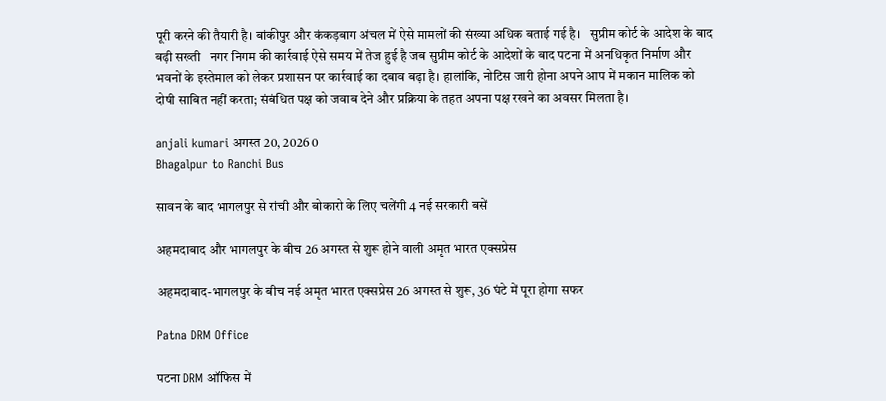पूरी करने की तैयारी है। बांकीपुर और कंकड़बाग अंचल में ऐसे मामलों की संख्या अधिक बताई गई है।   सुप्रीम कोर्ट के आदेश के बाद बढ़ी सख्ती   नगर निगम की कार्रवाई ऐसे समय में तेज हुई है जब सुप्रीम कोर्ट के आदेशों के बाद पटना में अनधिकृत निर्माण और भवनों के इस्तेमाल को लेकर प्रशासन पर कार्रवाई का दबाव बढ़ा है। हालांकि, नोटिस जारी होना अपने आप में मकान मालिक को दोषी साबित नहीं करता; संबंधित पक्ष को जवाब देने और प्रक्रिया के तहत अपना पक्ष रखने का अवसर मिलता है।

anjali kumari अगस्त 20, 2026 0
Bhagalpur to Ranchi Bus

सावन के बाद भागलपुर से रांची और बोकारो के लिए चलेंगी 4 नई सरकारी बसें

अहमदाबाद और भागलपुर के बीच 26 अगस्त से शुरू होने वाली अमृत भारत एक्सप्रेस

अहमदाबाद-भागलपुर के बीच नई अमृत भारत एक्सप्रेस 26 अगस्त से शुरू, 36 घंटे में पूरा होगा सफर

Patna DRM Office

पटना DRM ऑफिस में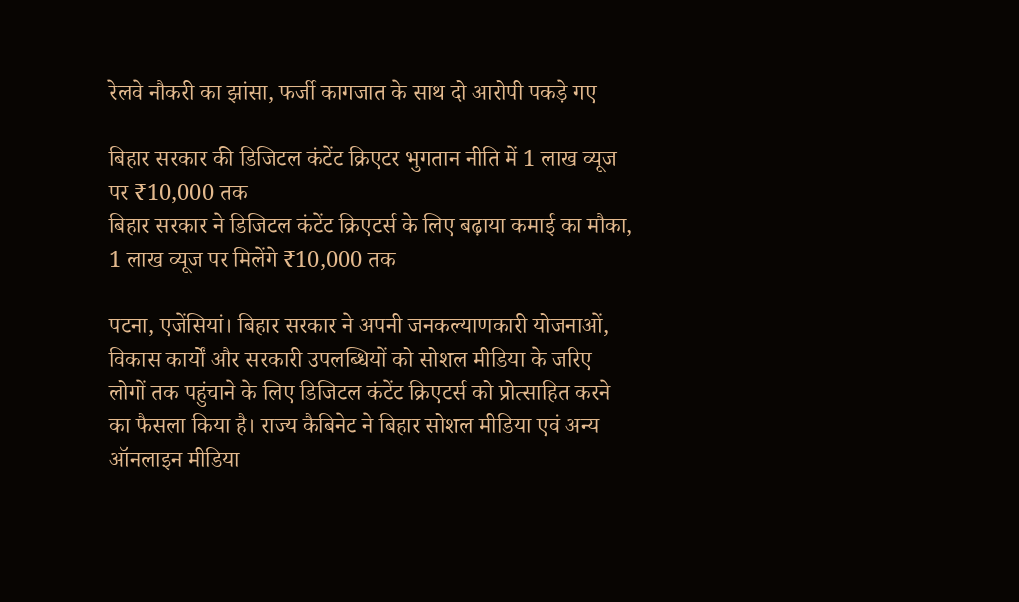रेलवे नौकरी का झांसा, फर्जी कागजात के साथ दो आरोपी पकड़े गए

बिहार सरकार की डिजिटल कंटेंट क्रिएटर भुगतान नीति में 1 लाख व्यूज पर ₹10,000 तक
बिहार सरकार ने डिजिटल कंटेंट क्रिएटर्स के लिए बढ़ाया कमाई का मौका, 1 लाख व्यूज पर मिलेंगे ₹10,000 तक

पटना, एजेंसियां। बिहार सरकार ने अपनी जनकल्याणकारी योजनाओं, विकास कार्यों और सरकारी उपलब्धियों को सोशल मीडिया के जरिए लोगों तक पहुंचाने के लिए डिजिटल कंटेंट क्रिएटर्स को प्रोत्साहित करने का फैसला किया है। राज्य कैबिनेट ने बिहार सोशल मीडिया एवं अन्य ऑनलाइन मीडिया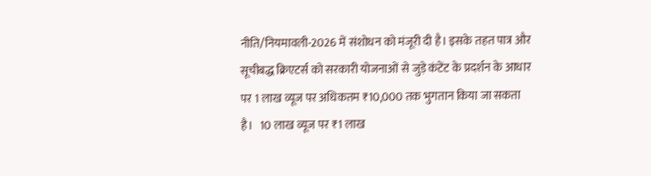नीति/नियमावली-2026 में संशोधन को मंजूरी दी है। इसके तहत पात्र और सूचीबद्ध क्रिएटर्स को सरकारी योजनाओं से जुड़े कंटेंट के प्रदर्शन के आधार पर 1 लाख व्यूज पर अधिकतम ₹10,000 तक भुगतान किया जा सकता है।   10 लाख व्यूज पर ₹1 लाख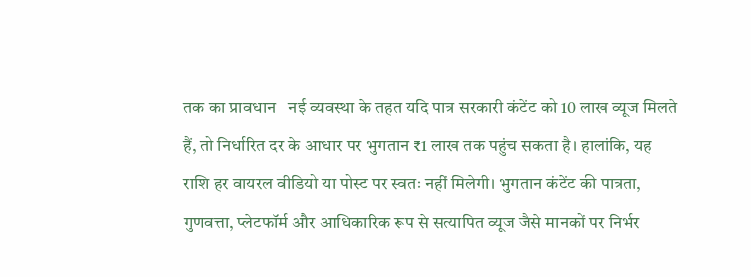तक का प्रावधान   नई व्यवस्था के तहत यदि पात्र सरकारी कंटेंट को 10 लाख व्यूज मिलते हैं, तो निर्धारित दर के आधार पर भुगतान ₹1 लाख तक पहुंच सकता है। हालांकि, यह राशि हर वायरल वीडियो या पोस्ट पर स्वतः नहीं मिलेगी। भुगतान कंटेंट की पात्रता, गुणवत्ता, प्लेटफॉर्म और आधिकारिक रूप से सत्यापित व्यूज जैसे मानकों पर निर्भर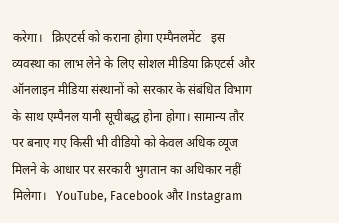करेगा।   क्रिएटर्स को कराना होगा एम्पैनलमेंट   इस व्यवस्था का लाभ लेने के लिए सोशल मीडिया क्रिएटर्स और ऑनलाइन मीडिया संस्थानों को सरकार के संबंधित विभाग के साथ एम्पैनल यानी सूचीबद्ध होना होगा। सामान्य तौर पर बनाए गए किसी भी वीडियो को केवल अधिक व्यूज मिलने के आधार पर सरकारी भुगतान का अधिकार नहीं मिलेगा।   YouTube, Facebook और Instagram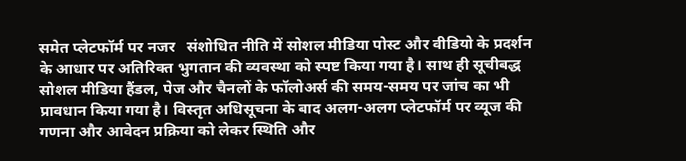समेत प्लेटफॉर्म पर नजर   संशोधित नीति में सोशल मीडिया पोस्ट और वीडियो के प्रदर्शन के आधार पर अतिरिक्त भुगतान की व्यवस्था को स्पष्ट किया गया है। साथ ही सूचीबद्ध सोशल मीडिया हैंडल, पेज और चैनलों के फॉलोअर्स की समय-समय पर जांच का भी प्रावधान किया गया है। विस्तृत अधिसूचना के बाद अलग-अलग प्लेटफॉर्म पर व्यूज की गणना और आवेदन प्रक्रिया को लेकर स्थिति और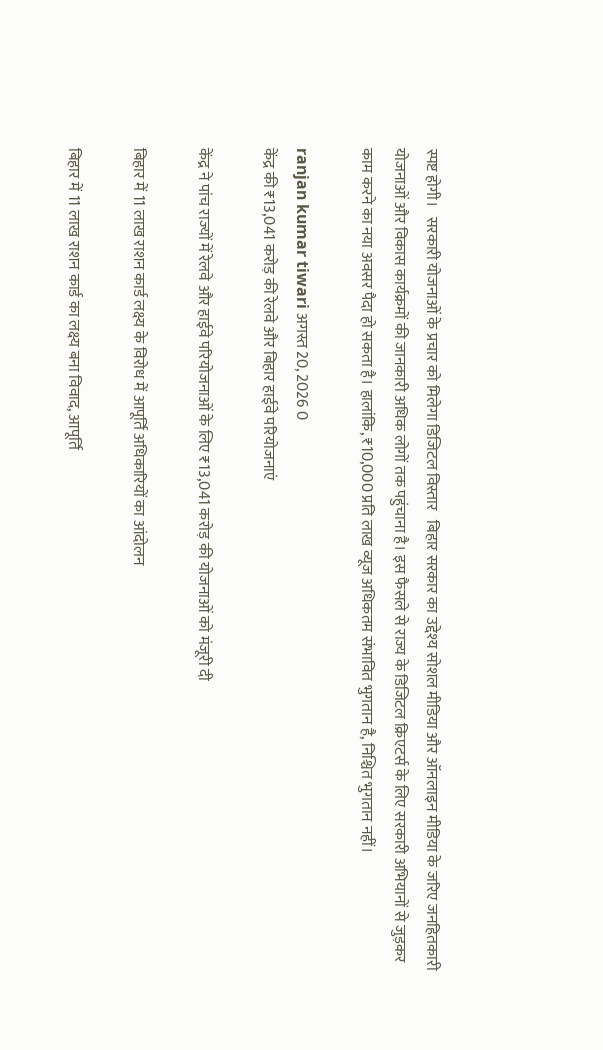स्पष्ट होगी।   सरकारी योजनाओं के प्रचार को मिलेगा डिजिटल विस्तार   बिहार सरकार का उद्देश्य सोशल मीडिया और ऑनलाइन मीडिया के जरिए जनहितकारी योजनाओं और विकास कार्यक्रमों की जानकारी अधिक लोगों तक पहुंचाना है। इस फैसले से राज्य के डिजिटल क्रिएटर्स के लिए सरकारी अभियानों से जुड़कर काम करने का नया अवसर पैदा हो सकता है। हालांकि, ₹10,000 प्रति लाख व्यूज अधिकतम संभावित भुगतान है, निश्चित भुगतान नहीं।

ranjan kumar tiwari अगस्त 20, 2026 0
केंद्र की ₹13,041 करोड़ की रेलवे और बिहार हाईवे परियोजनाएं

केंद्र ने पांच राज्यों में रेलवे और हाईवे परियोजनाओं के लिए ₹13,041 करोड़ की योजनाओं को मंजूरी दी

बिहार में 11 लाख राशन कार्ड लक्ष्य के विरोध में आपूर्ति अधिकारियों का आंदोलन

बिहार में 11 लाख राशन कार्ड का लक्ष्य बना विवाद, आपूर्ति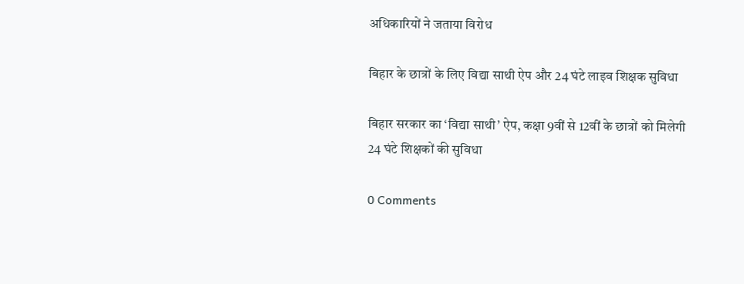अधिकारियों ने जताया विरोध

बिहार के छात्रों के लिए विद्या साथी ऐप और 24 घंटे लाइव शिक्षक सुविधा

बिहार सरकार का ‘विद्या साथी’ ऐप, कक्षा 9वीं से 12वीं के छात्रों को मिलेगी 24 घंटे शिक्षकों की सुविधा

0 Comments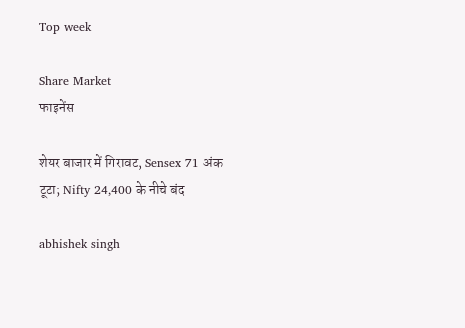Top week

Share Market
फाइनेंस

शेयर बाजार में गिरावट, Sensex 71 अंक टूटा; Nifty 24,400 के नीचे बंद

abhishek singh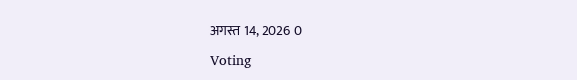अगस्त 14, 2026 0

Voting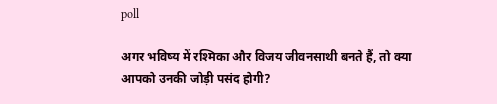poll

अगर भविष्य में रश्मिका और विजय जीवनसाथी बनते हैं, तो क्या आपको उनकी जोड़ी पसंद होगी?